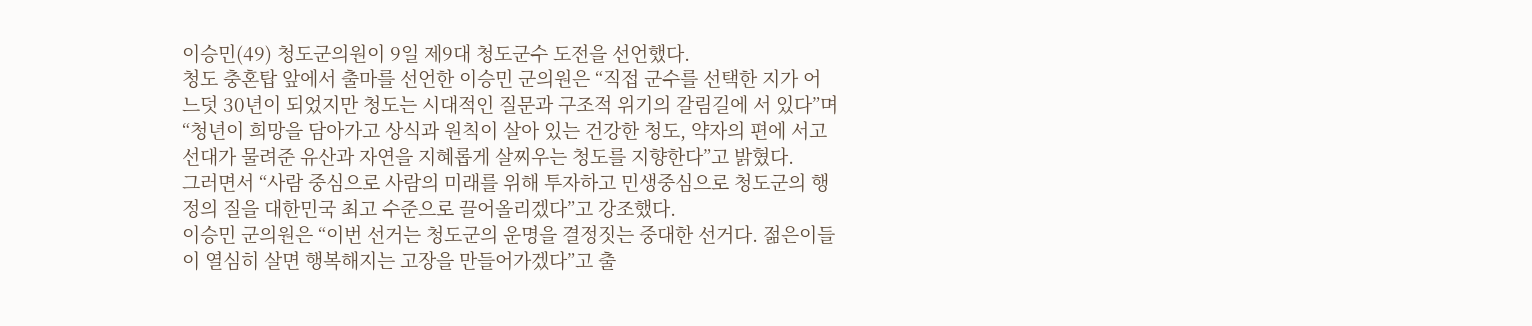이승민(49) 청도군의원이 9일 제9대 청도군수 도전을 선언했다.
청도 충혼탑 앞에서 출마를 선언한 이승민 군의원은 “직접 군수를 선택한 지가 어느덧 30년이 되었지만 청도는 시대적인 질문과 구조적 위기의 갈림길에 서 있다”며 “청년이 희망을 담아가고 상식과 원칙이 살아 있는 건강한 청도, 약자의 편에 서고 선대가 물려준 유산과 자연을 지혜롭게 살찌우는 청도를 지향한다”고 밝혔다.
그러면서 “사람 중심으로 사람의 미래를 위해 투자하고 민생중심으로 청도군의 행정의 질을 대한민국 최고 수준으로 끌어올리겠다”고 강조했다.
이승민 군의원은 “이번 선거는 청도군의 운명을 결정짓는 중대한 선거다. 젊은이들이 열심히 살면 행복해지는 고장을 만들어가겠다”고 출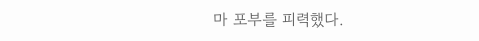마 포부를 피력했다.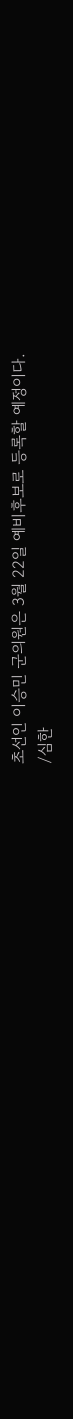초선인 이승민 군의원은 3월 22일 예비후보로 등록할 예정이다.
/심한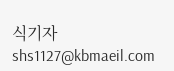식기자 shs1127@kbmaeil.com